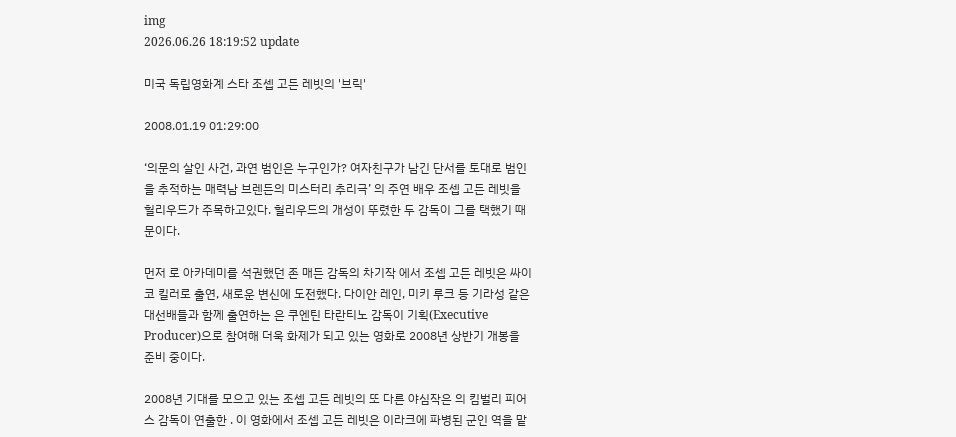img
2026.06.26 18:19:52 update

미국 독립영화계 스타 조셉 고든 레빗의 '브릭'

2008.01.19 01:29:00

‘의문의 살인 사건, 과연 범인은 누구인가? 여자친구가 남긴 단서를 토대로 범인을 추적하는 매력남 브렌든의 미스터리 추리극’ 의 주연 배우 조셉 고든 레빗을 헐리우드가 주목하고있다. 헐리우드의 개성이 뚜렸한 두 감독이 그를 택했기 때문이다.

먼저 로 아카데미를 석권했던 존 매든 감독의 차기작 에서 조셉 고든 레빗은 싸이코 킬러로 출연, 새로운 변신에 도전했다. 다이안 레인, 미키 루크 등 기라성 같은 대선배들과 함께 출연하는 은 쿠엔틴 타란티노 감독이 기획(Executive Producer)으로 참여해 더욱 화제가 되고 있는 영화로 2008년 상반기 개봉을 준비 중이다.

2008년 기대를 모으고 있는 조셉 고든 레빗의 또 다른 야심작은 의 킴벌리 피어스 감독이 연출한 . 이 영화에서 조셉 고든 레빗은 이라크에 파병된 군인 역을 맡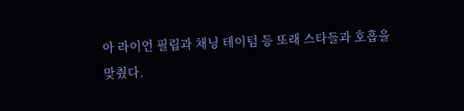아 라이언 필립과 채닝 테이텀 등 또래 스타들과 호흡을 맞췄다.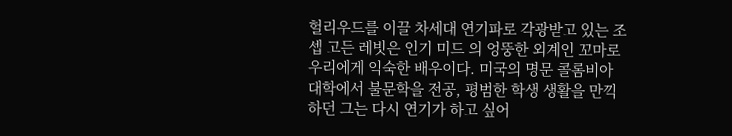헐리우드를 이끌 차세대 연기파로 각광받고 있는 조셉 고든 레빗은 인기 미드 의 엉뚱한 외계인 꼬마로 우리에게 익숙한 배우이다. 미국의 명문 콜롬비아 대학에서 불문학을 전공, 평범한 학생 생활을 만끽하던 그는 다시 연기가 하고 싶어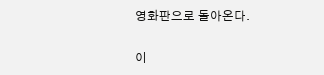영화판으로 돌아온다.

이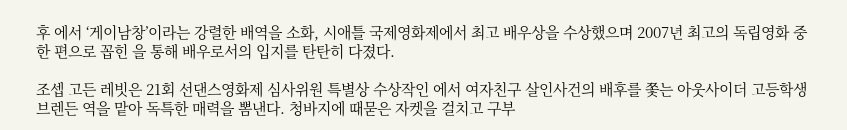후 에서 ‘게이남창’이라는 강렬한 배역을 소화, 시애틀 국제영화제에서 최고 배우상을 수상했으며 2007년 최고의 독립영화 중 한 편으로 꼽힌 을 통해 배우로서의 입지를 탄탄히 다졌다.

조셉 고든 레빗은 21회 선댄스영화제 심사위원 특별상 수상작인 에서 여자친구 살인사건의 배후를 쫓는 아웃사이더 고등학생 브렌든 역을 맡아 독특한 매력을 뽐낸다. 청바지에 때묻은 자켓을 걸치고 구부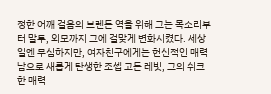정한 어깨 걸음의 브렌든 역을 위해 그는 목소리부터 말투, 외모까지 그에 걸맞게 변화시켰다. 세상일엔 무심하지만, 여자친구에게는 헌신적인 매력남으로 새롭게 탄생한 조셉 고든 레빗, 그의 쉬크한 매력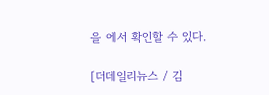을 에서 확인할 수 있다.

[더데일리뉴스 / 김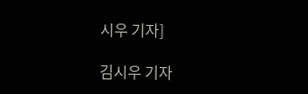시우 기자]

김시우 기자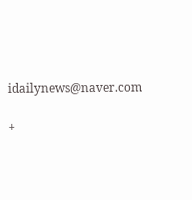idailynews@naver.com

+